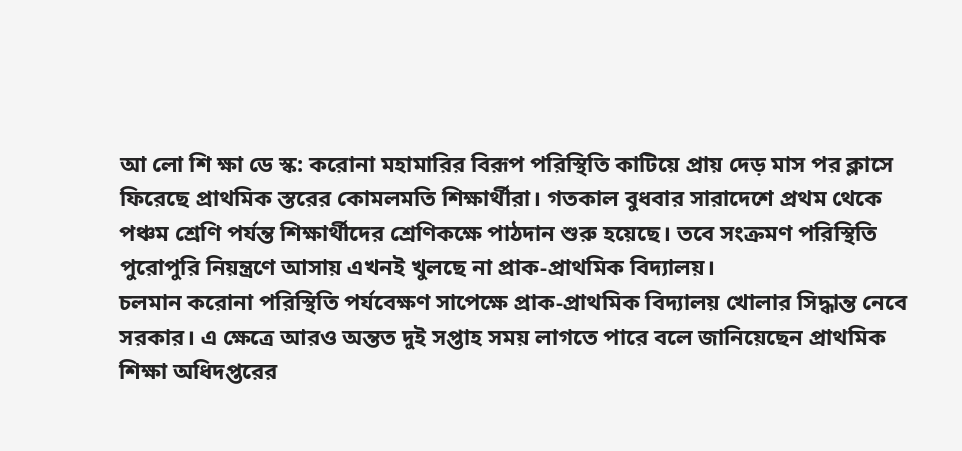আ লো শি ক্ষা ডে স্ক: করোনা মহামারির বিরূপ পরিস্থিতি কাটিয়ে প্রায় দেড় মাস পর ক্লাসে ফিরেছে প্রাথমিক স্তরের কোমলমতি শিক্ষার্থীরা। গতকাল বুধবার সারাদেশে প্রথম থেকে পঞ্চম শ্রেণি পর্যন্ত শিক্ষার্থীদের শ্রেণিকক্ষে পাঠদান শুরু হয়েছে। তবে সংক্রমণ পরিস্থিতি পুরোপুরি নিয়ন্ত্রণে আসায় এখনই খুলছে না প্রাক-প্রাথমিক বিদ্যালয়।
চলমান করোনা পরিস্থিতি পর্যবেক্ষণ সাপেক্ষে প্রাক-প্রাথমিক বিদ্যালয় খোলার সিদ্ধান্ত নেবে সরকার। এ ক্ষেত্রে আরও অন্তত দুই সপ্তাহ সময় লাগতে পারে বলে জানিয়েছেন প্রাথমিক শিক্ষা অধিদপ্তরের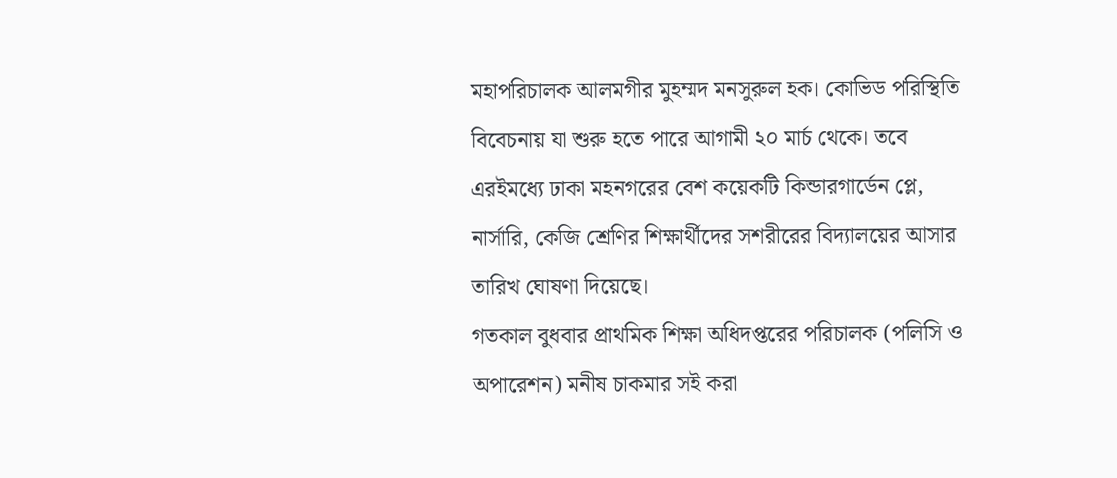মহাপরিচালক আলমগীর মুহম্মদ মনসুরুল হক। কোভিড পরিস্থিতি বিবেচনায় যা শুরু হতে পারে আগামী ২০ মার্চ থেকে। তবে এরইমধ্যে ঢাকা মহনগরের বেশ কয়েকটি কিন্ডারগার্ডেন প্লে, নার্সারি, কেজি শ্রেণির শিক্ষার্থীদের সশরীরের বিদ্যালয়ের আসার তারিখ ঘোষণা দিয়েছে।
গতকাল বুধবার প্রাথমিক শিক্ষা অধিদপ্তরের পরিচালক (পলিসি ও অপারেশন) মনীষ চাকমার সই করা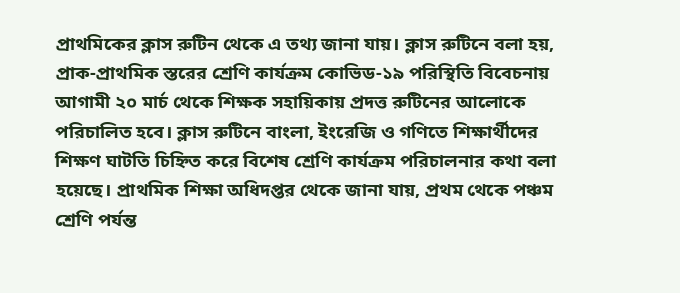প্রাথমিকের ক্লাস রুটিন থেকে এ তথ্য জানা যায়। ক্লাস রুটিনে বলা হয়, প্রাক-প্রাথমিক স্তরের শ্রেণি কার্যক্রম কোভিড-১৯ পরিস্থিতি বিবেচনায় আগামী ২০ মার্চ থেকে শিক্ষক সহায়িকায় প্রদত্ত রুটিনের আলোকে পরিচালিত হবে। ক্লাস রুটিনে বাংলা, ইংরেজি ও গণিতে শিক্ষার্থীদের শিক্ষণ ঘাটতি চিহ্নিত করে বিশেষ শ্রেণি কার্যক্রম পরিচালনার কথা বলা হয়েছে। প্রাথমিক শিক্ষা অধিদপ্তর থেকে জানা যায়, প্রথম থেকে পঞ্চম শ্রেণি পর্যন্ত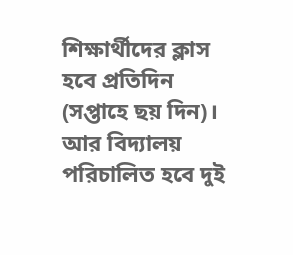শিক্ষার্থীদের ক্লাস হবে প্রতিদিন (সপ্তাহে ছয় দিন)। আর বিদ্যালয় পরিচালিত হবে দুই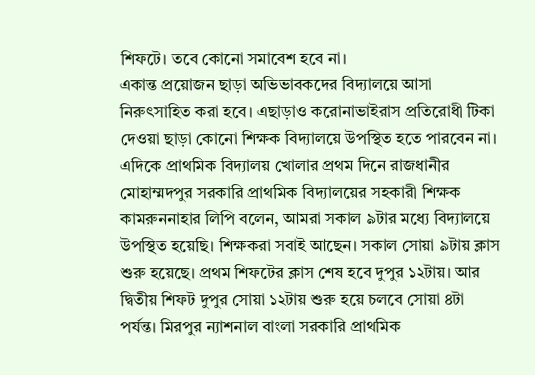শিফটে। তবে কোনো সমাবেশ হবে না।
একান্ত প্রয়োজন ছাড়া অভিভাবকদের বিদ্যালয়ে আসা নিরুৎসাহিত করা হবে। এছাড়াও করোনাভাইরাস প্রতিরোধী টিকা দেওয়া ছাড়া কোনো শিক্ষক বিদ্যালয়ে উপস্থিত হতে পারবেন না। এদিকে প্রাথমিক বিদ্যালয় খোলার প্রথম দিনে রাজধানীর মোহাম্মদপুর সরকারি প্রাথমিক বিদ্যালয়ের সহকারী শিক্ষক কামরুননাহার লিপি বলেন, আমরা সকাল ৯টার মধ্যে বিদ্যালয়ে উপস্থিত হয়েছি। শিক্ষকরা সবাই আছেন। সকাল সোয়া ৯টায় ক্লাস শুরু হয়েছে। প্রথম শিফটের ক্লাস শেষ হবে দুপুর ১২টায়। আর দ্বিতীয় শিফট দুপুর সোয়া ১২টায় শুরু হয়ে চলবে সোয়া ৪টা পর্যন্ত। মিরপুর ন্যাশনাল বাংলা সরকারি প্রাথমিক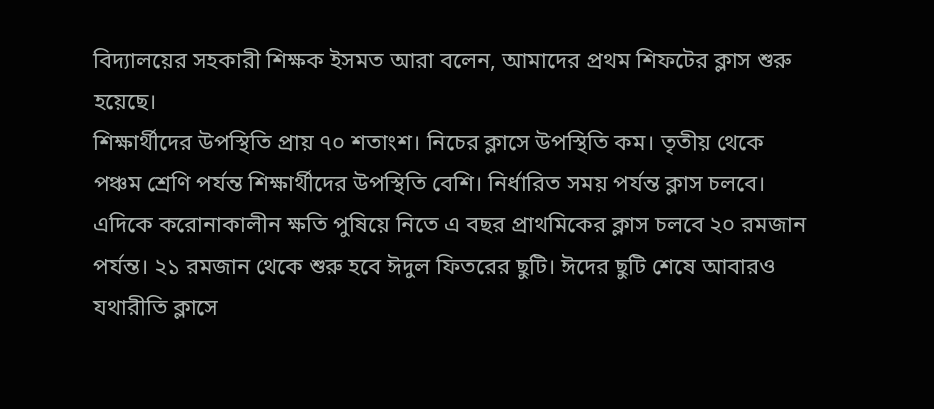বিদ্যালয়ের সহকারী শিক্ষক ইসমত আরা বলেন, আমাদের প্রথম শিফটের ক্লাস শুরু হয়েছে।
শিক্ষার্থীদের উপস্থিতি প্রায় ৭০ শতাংশ। নিচের ক্লাসে উপস্থিতি কম। তৃতীয় থেকে পঞ্চম শ্রেণি পর্যন্ত শিক্ষার্থীদের উপস্থিতি বেশি। নির্ধারিত সময় পর্যন্ত ক্লাস চলবে। এদিকে করোনাকালীন ক্ষতি পুষিয়ে নিতে এ বছর প্রাথমিকের ক্লাস চলবে ২০ রমজান পর্যন্ত। ২১ রমজান থেকে শুরু হবে ঈদুল ফিতরের ছুটি। ঈদের ছুটি শেষে আবারও যথারীতি ক্লাসে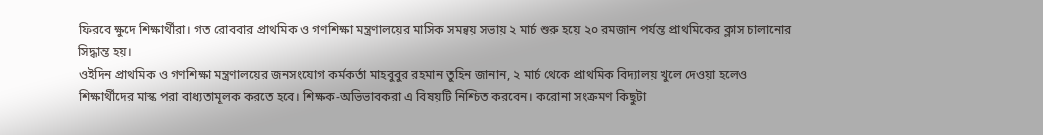ফিরবে ক্ষুদে শিক্ষার্থীরা। গত রোববার প্রাথমিক ও গণশিক্ষা মন্ত্রণালয়ের মাসিক সমন্বয় সভায় ২ মার্চ শুরু হয়ে ২০ রমজান পর্যন্ত প্রাথমিকের ক্লাস চালানোর সিদ্ধান্ত হয়।
ওইদিন প্রাথমিক ও গণশিক্ষা মন্ত্রণালয়ের জনসংযোগ কর্মকর্তা মাহবুবুর রহমান তুহিন জানান, ২ মার্চ থেকে প্রাথমিক বিদ্যালয় খুলে দেওয়া হলেও শিক্ষার্থীদের মাস্ক পরা বাধ্যতামূলক করতে হবে। শিক্ষক-অভিভাবকরা এ বিষয়টি নিশ্চিত করবেন। করোনা সংক্রমণ কিছুটা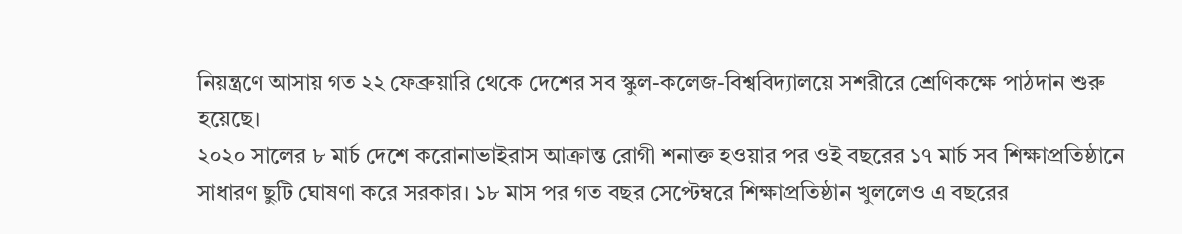নিয়ন্ত্রণে আসায় গত ২২ ফেব্রুয়ারি থেকে দেশের সব স্কুল-কলেজ-বিশ্ববিদ্যালয়ে সশরীরে শ্রেণিকক্ষে পাঠদান শুরু হয়েছে।
২০২০ সালের ৮ মার্চ দেশে করোনাভাইরাস আক্রান্ত রোগী শনাক্ত হওয়ার পর ওই বছরের ১৭ মার্চ সব শিক্ষাপ্রতিষ্ঠানে সাধারণ ছুটি ঘোষণা করে সরকার। ১৮ মাস পর গত বছর সেপ্টেম্বরে শিক্ষাপ্রতিষ্ঠান খুললেও এ বছরের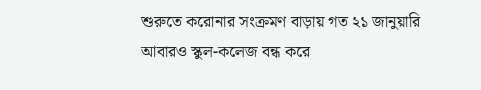শুরুতে করোনার সংক্রমণ বাড়ায় গত ২১ জানুয়ারি আবারও স্কুল-কলেজ বন্ধ করে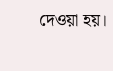দেওয়া হয়।